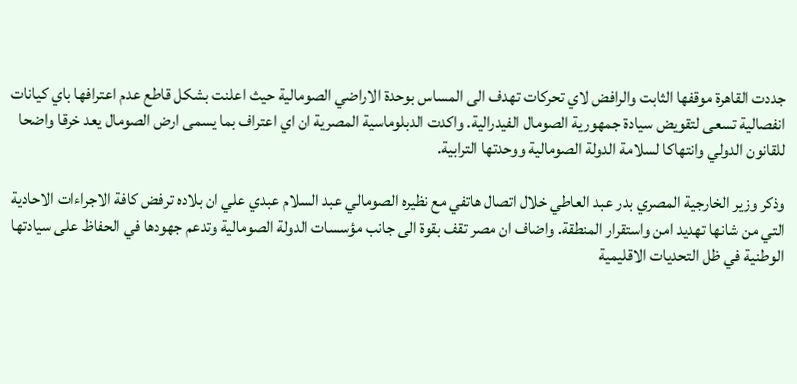جددت القاهرة موقفها الثابت والرافض لاي تحركات تهدف الى المساس بوحدة الاراضي الصومالية حيث اعلنت بشكل قاطع عدم اعترافها باي كيانات انفصالية تسعى لتقويض سيادة جمهورية الصومال الفيدرالية. واكدت الدبلوماسية المصرية ان اي اعتراف بما يسمى ارض الصومال يعد خرقا واضحا للقانون الدولي وانتهاكا لسلامة الدولة الصومالية ووحدتها الترابية.

وذكر وزير الخارجية المصري بدر عبد العاطي خلال اتصال هاتفي مع نظيره الصومالي عبد السلام عبدي علي ان بلاده ترفض كافة الاجراءات الاحادية التي من شانها تهديد امن واستقرار المنطقة. واضاف ان مصر تقف بقوة الى جانب مؤسسات الدولة الصومالية وتدعم جهودها في الحفاظ على سيادتها الوطنية في ظل التحديات الاقليمية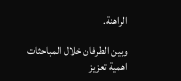الراهنة.

وبين الطرفان خلال المباحثات اهمية تعزيز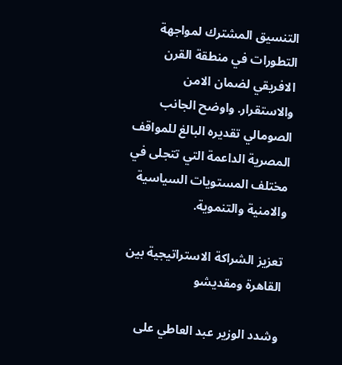التنسيق المشترك لمواجهة التطورات في منطقة القرن الافريقي لضمان الامن والاستقرار. واوضح الجانب الصومالي تقديره البالغ للمواقف المصرية الداعمة التي تتجلى في مختلف المستويات السياسية والامنية والتنموية.

تعزيز الشراكة الاستراتيجية بين القاهرة ومقديشو

وشدد الوزير عبد العاطي على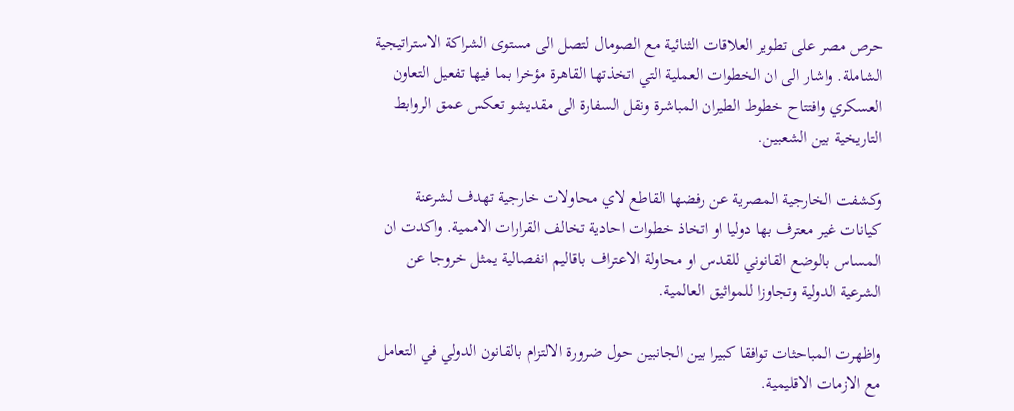حرص مصر على تطوير العلاقات الثنائية مع الصومال لتصل الى مستوى الشراكة الاستراتيجية الشاملة. واشار الى ان الخطوات العملية التي اتخذتها القاهرة مؤخرا بما فيها تفعيل التعاون العسكري وافتتاح خطوط الطيران المباشرة ونقل السفارة الى مقديشو تعكس عمق الروابط التاريخية بين الشعبين.

وكشفت الخارجية المصرية عن رفضها القاطع لاي محاولات خارجية تهدف لشرعنة كيانات غير معترف بها دوليا او اتخاذ خطوات احادية تخالف القرارات الاممية. واكدت ان المساس بالوضع القانوني للقدس او محاولة الاعتراف باقاليم انفصالية يمثل خروجا عن الشرعية الدولية وتجاوزا للمواثيق العالمية.

واظهرت المباحثات توافقا كبيرا بين الجانبين حول ضرورة الالتزام بالقانون الدولي في التعامل مع الازمات الاقليمية.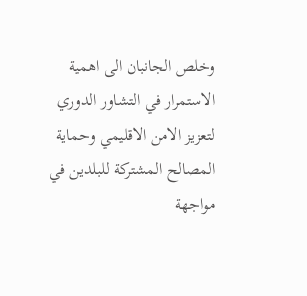وخلص الجانبان الى اهمية الاستمرار في التشاور الدوري لتعزيز الامن الاقليمي وحماية المصالح المشتركة للبلدين في مواجهة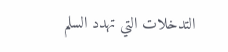التدخلات التي تهدد السلم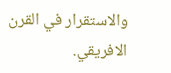والاستقرار في القرن الافريقي.